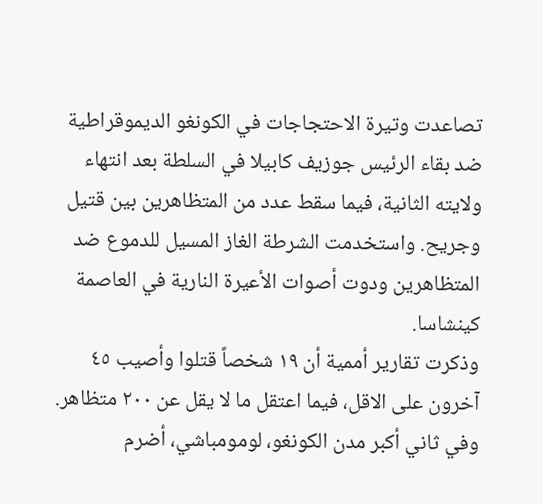تصاعدت وتيرة الاحتجاجات في الكونغو الديموقراطية ضد بقاء الرئيس جوزيف كابيلا في السلطة بعد انتهاء ولايته الثانية، فيما سقط عدد من المتظاهرين بين قتيل وجريح. واستخدمت الشرطة الغاز المسيل للدموع ضد المتظاهرين ودوت أصوات الأعيرة النارية في العاصمة كينشاسا.
وذكرت تقارير أممية أن ١٩ شخصاً قتلوا وأصيب ٤٥ آخرون على الاقل، فيما اعتقل ما لا يقل عن ٢٠٠ متظاهر. وفي ثاني أكبر مدن الكونغو، لومومباشي، أضرم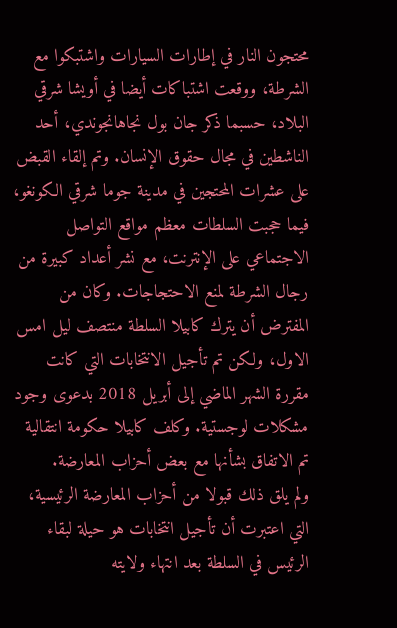محتجون النار في إطارات السيارات واشتبكوا مع الشرطة، ووقعت اشتباكات أيضا في أويشا شرقي البلاد، حسبما ذكر جان بول نجاهانجوندي، أحد الناشطين في مجال حقوق الإنسان. وتم إلقاء القبض على عشرات المحتجين في مدينة جوما شرقي الكونغو، فيما حجبت السلطات معظم مواقع التواصل الاجتماعي على الإنترنت، مع نشر أعداد كبيرة من رجال الشرطة لمنع الاحتجاجات. وكان من المفترض أن يترك كابيلا السلطة منتصف ليل امس الاول، ولكن تم تأجيل الانتخابات التي كانت مقررة الشهر الماضي إلى أبريل 2018 بدعوى وجود مشكلات لوجستية. وكلف كابيلا حكومة انتقالية تم الاتفاق بشأنها مع بعض أحزاب المعارضة.
ولم يلق ذلك قبولا من أحزاب المعارضة الرئيسية، التي اعتبرت أن تأجيل انتخابات هو حيلة لبقاء الرئيس في السلطة بعد انتهاء ولايته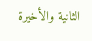الثانية والأخيرة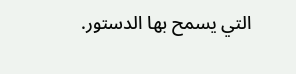التي يسمح بها الدستور.